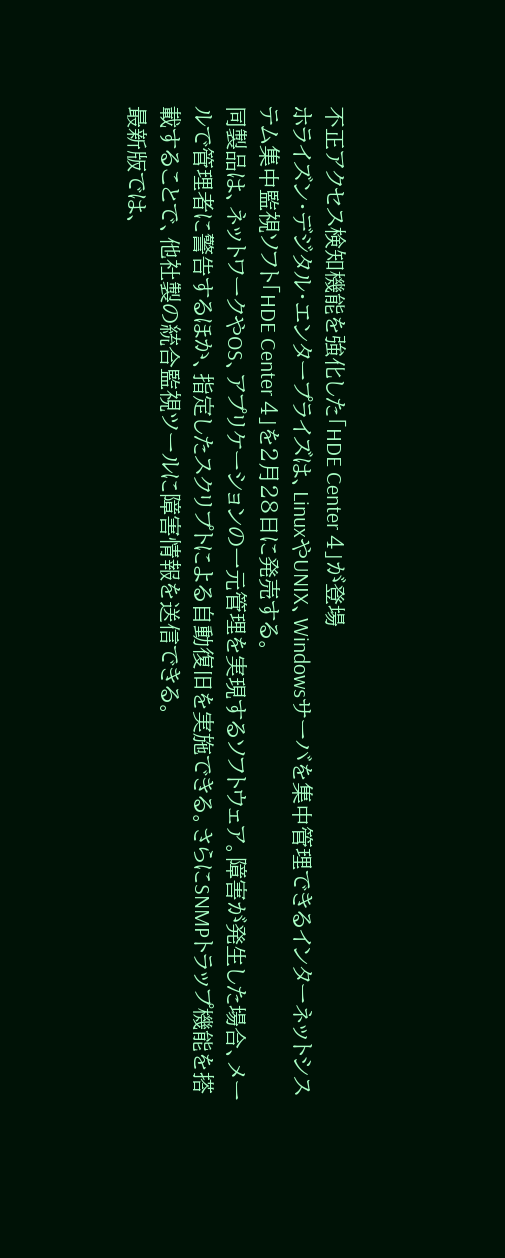不正アクセス検知機能を強化した「HDE Center 4」が登場
ホライズン・デジタル・エンタープライズは、LinuxやUNIX、Windowsサーバを集中管理できるインターネットシステム集中監視ソフト「HDE Center 4」を2月28日に発売する。
同製品は、ネットワークやOS、アプリケーションの一元管理を実現するソフトウェア。障害が発生した場合、メールで管理者に警告するほか、指定したスクリプトによる自動復旧を実施できる。さらにSNMPトラップ機能を搭載することで、他社製の統合監視ツールに障害情報を送信できる。
最新版では、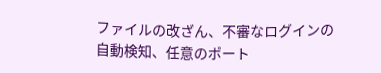ファイルの改ざん、不審なログインの自動検知、任意のポート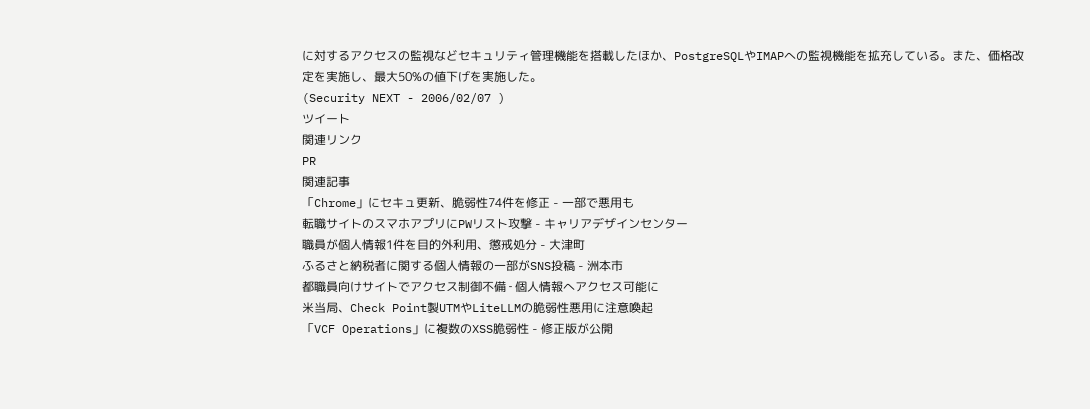に対するアクセスの監視などセキュリティ管理機能を搭載したほか、PostgreSQLやIMAPへの監視機能を拡充している。また、価格改定を実施し、最大50%の値下げを実施した。
(Security NEXT - 2006/02/07 )
ツイート
関連リンク
PR
関連記事
「Chrome」にセキュ更新、脆弱性74件を修正 - 一部で悪用も
転職サイトのスマホアプリにPWリスト攻撃 - キャリアデザインセンター
職員が個人情報1件を目的外利用、懲戒処分 - 大津町
ふるさと納税者に関する個人情報の一部がSNS投稿 - 洲本市
都職員向けサイトでアクセス制御不備 ‐ 個人情報へアクセス可能に
米当局、Check Point製UTMやLiteLLMの脆弱性悪用に注意喚起
「VCF Operations」に複数のXSS脆弱性 - 修正版が公開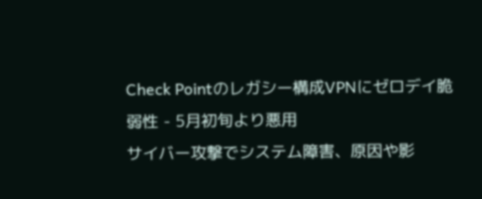Check Pointのレガシー構成VPNにゼロデイ脆弱性 - 5月初旬より悪用
サイバー攻撃でシステム障害、原因や影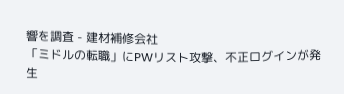響を調査 - 建材補修会社
「ミドルの転職」にPWリスト攻撃、不正ログインが発生